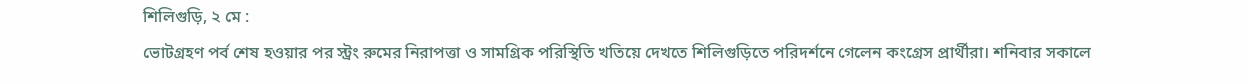শিলিগুড়ি, ২ মে :
ভোটগ্রহণ পর্ব শেষ হওয়ার পর স্ট্রং রুমের নিরাপত্তা ও সামগ্রিক পরিস্থিতি খতিয়ে দেখতে শিলিগুড়িতে পরিদর্শনে গেলেন কংগ্রেস প্রার্থীরা। শনিবার সকালে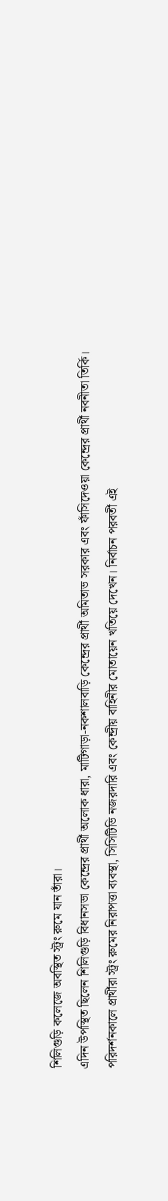শিলিগুড়ি কলেজে অবস্থিত স্ট্রং রুমে যান তাঁরা।
এদিন উপস্থিত ছিলেন শিলিগুড়ি বিধানসভা কেন্দ্রের প্রার্থী অলোক ধারা, মাটিগাড়া-নকশালবাড়ি কেন্দ্রের প্রার্থী অমিতাভ সরকার এবং ফাঁসিদেওয়া কেন্দ্রের প্রার্থী নবনীতা তির্কি।
পরিদর্শনকালে প্রার্থীরা স্ট্রং রুমের নিরাপত্তা ব্যবস্থা, সিসিটিভি নজরদারি এবং কেন্দ্রীয় বাহিনীর মোতায়েন খতিয়ে দেখেন। নির্বাচন পরবর্তী এই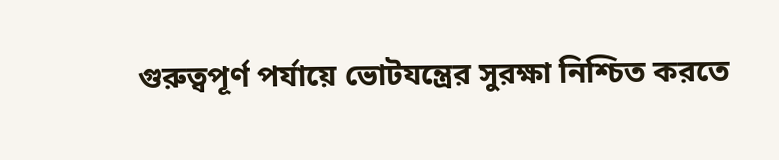গুরুত্বপূর্ণ পর্যায়ে ভোটযন্ত্রের সুরক্ষা নিশ্চিত করতে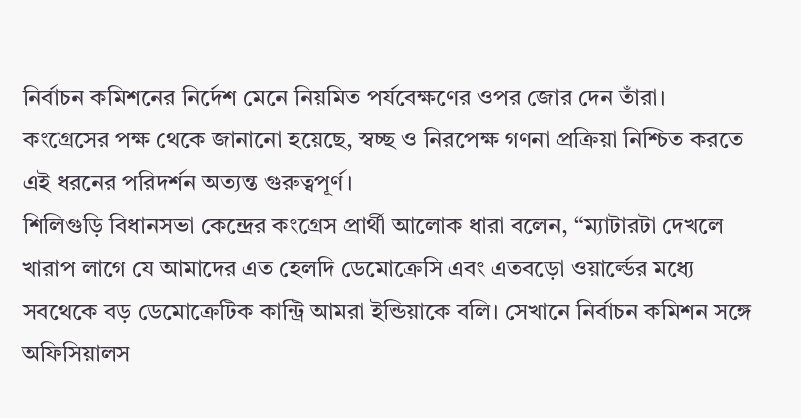নির্বাচন কমিশনের নির্দেশ মেনে নিয়মিত পর্যবেক্ষণের ওপর জোর দেন তাঁরা।
কংগ্রেসের পক্ষ থেকে জানানো হয়েছে, স্বচ্ছ ও নিরপেক্ষ গণনা প্রক্রিয়া নিশ্চিত করতে এই ধরনের পরিদর্শন অত্যন্ত গুরুত্বপূর্ণ।
শিলিগুড়ি বিধানসভা কেন্দ্রের কংগ্রেস প্রার্থী আলোক ধারা বলেন, “ম্যাটারটা দেখলে খারাপ লাগে যে আমাদের এত হেলদি ডেমোক্রেসি এবং এতবড়ো ওয়ার্ল্ডের মধ্যে সবথেকে বড় ডেমোক্রেটিক কান্ট্রি আমরা ইন্ডিয়াকে বলি। সেখানে নির্বাচন কমিশন সঙ্গে অফিসিয়ালস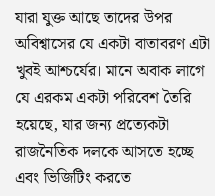যারা যুক্ত আছে তাদের উপর অবিশ্বাসের যে একটা বাতাবরণ এটা খুবই আশ্চর্যের। মানে অবাক লাগে যে এরকম একটা পরিবেশ তৈরি হয়েছে, যার জন্য প্রত্যেকটা রাজনৈতিক দলকে আসতে হচ্ছে এবং ভিজিটিং করতে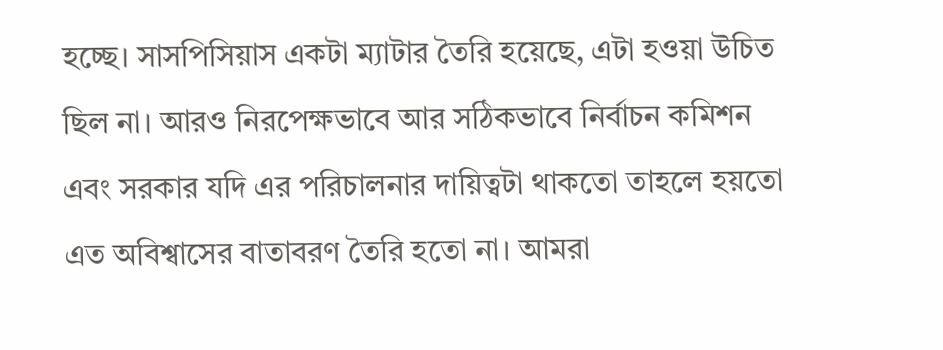হচ্ছে। সাসপিসিয়াস একটা ম্যাটার তৈরি হয়েছে, এটা হওয়া উচিত ছিল না। আরও নিরপেক্ষভাবে আর সঠিকভাবে নির্বাচন কমিশন এবং সরকার যদি এর পরিচালনার দায়িত্বটা থাকতো তাহলে হয়তো এত অবিশ্বাসের বাতাবরণ তৈরি হতো না। আমরা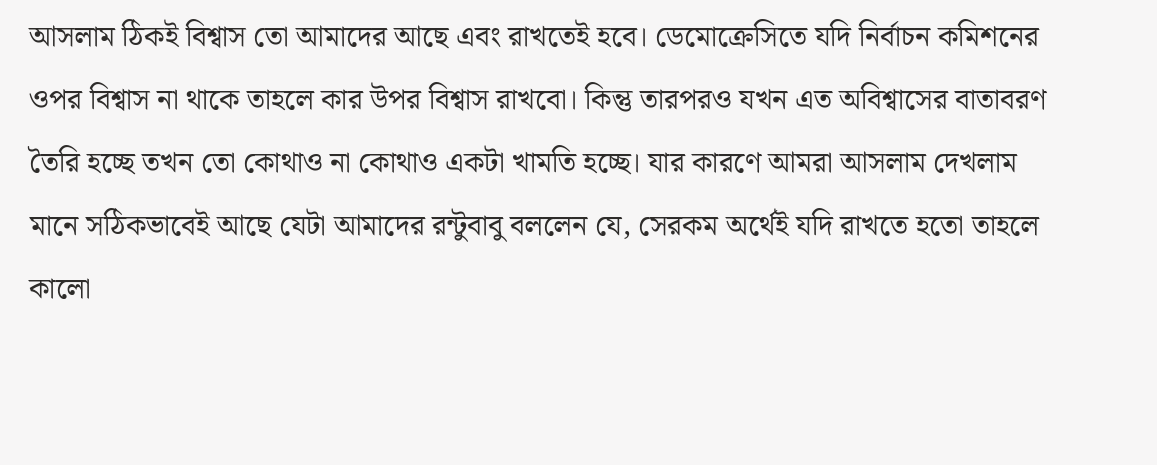আসলাম ঠিকই বিশ্বাস তো আমাদের আছে এবং রাখতেই হবে। ডেমোক্রেসিতে যদি নির্বাচন কমিশনের ওপর বিশ্বাস না থাকে তাহলে কার উপর বিশ্বাস রাখবো। কিন্তু তারপরও যখন এত অবিশ্বাসের বাতাবরণ তৈরি হচ্ছে তখন তো কোথাও না কোথাও একটা খামতি হচ্ছে। যার কারণে আমরা আসলাম দেখলাম মানে সঠিকভাবেই আছে যেটা আমাদের রন্টুবাবু বললেন যে, সেরকম অর্থেই যদি রাখতে হতো তাহলে কালো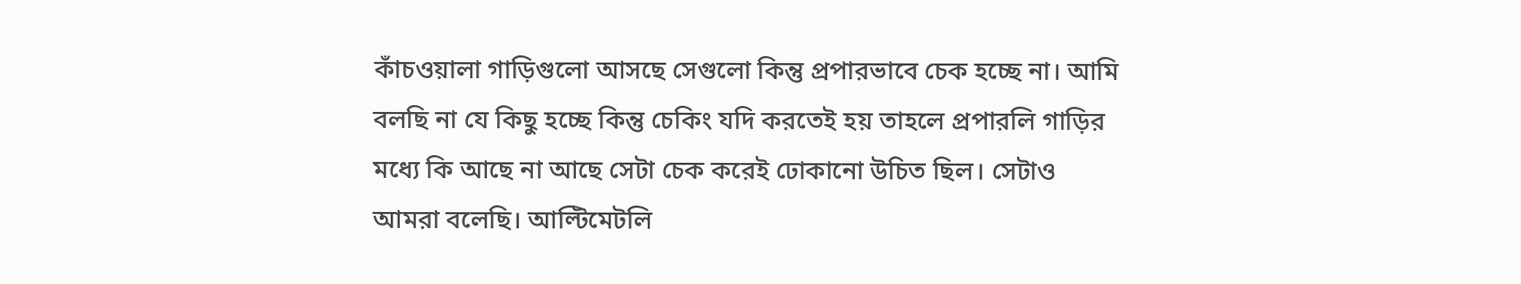কাঁচওয়ালা গাড়িগুলো আসছে সেগুলো কিন্তু প্রপারভাবে চেক হচ্ছে না। আমি বলছি না যে কিছু হচ্ছে কিন্তু চেকিং যদি করতেই হয় তাহলে প্রপারলি গাড়ির মধ্যে কি আছে না আছে সেটা চেক করেই ঢোকানো উচিত ছিল। সেটাও আমরা বলেছি। আল্টিমেটলি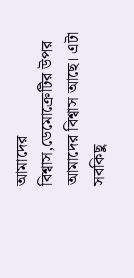আমাদের বিশ্বাস,ডেমোক্রেটির উপর আমাদের বিশ্বাস আছে। এটা সবকিছু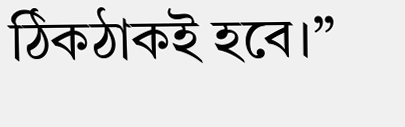ঠিকঠাকই হবে।”